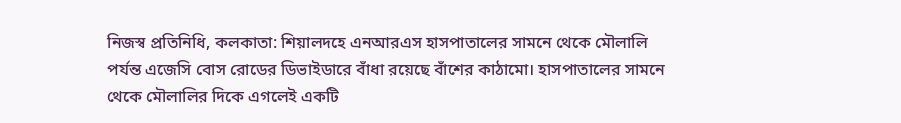নিজস্ব প্রতিনিধি, কলকাতা: শিয়ালদহে এনআরএস হাসপাতালের সামনে থেকে মৌলালি পর্যন্ত এজেসি বোস রোডের ডিভাইডারে বাঁধা রয়েছে বাঁশের কাঠামো। হাসপাতালের সামনে থেকে মৌলালির দিকে এগলেই একটি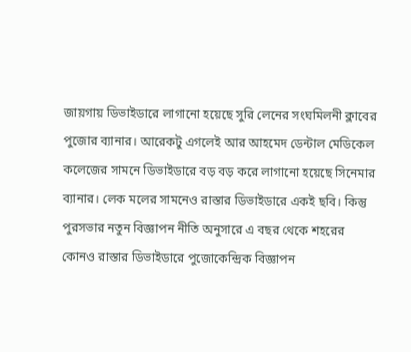জায়গায় ডিভাইডারে লাগানো হয়েছে সুরি লেনের সংঘমিলনী ক্লাবের পুজোর ব্যানার। আরেকটু এগলেই আর আহমেদ ডেন্টাল মেডিকেল কলেজের সামনে ডিভাইডারে বড় বড় করে লাগানো হয়েছে সিনেমার ব্যানার। লেক মলের সামনেও রাস্তার ডিভাইডারে একই ছবি। কিন্তু পুরসভার নতুন বিজ্ঞাপন নীতি অনুসারে এ বছর থেকে শহরের কোনও রাস্তার ডিভাইডারে পুজোকেন্দ্রিক বিজ্ঞাপন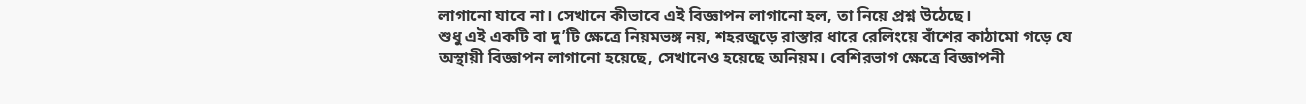লাগানো যাবে না। সেখানে কীভাবে এই বিজ্ঞাপন লাগানো হল, তা নিয়ে প্রশ্ন উঠেছে।
শুধু এই একটি বা দু’টি ক্ষেত্রে নিয়মভঙ্গ নয়, শহরজুড়ে রাস্তার ধারে রেলিংয়ে বাঁশের কাঠামো গড়ে যে অস্থায়ী বিজ্ঞাপন লাগানো হয়েছে, সেখানেও হয়েছে অনিয়ম। বেশিরভাগ ক্ষেত্রে বিজ্ঞাপনী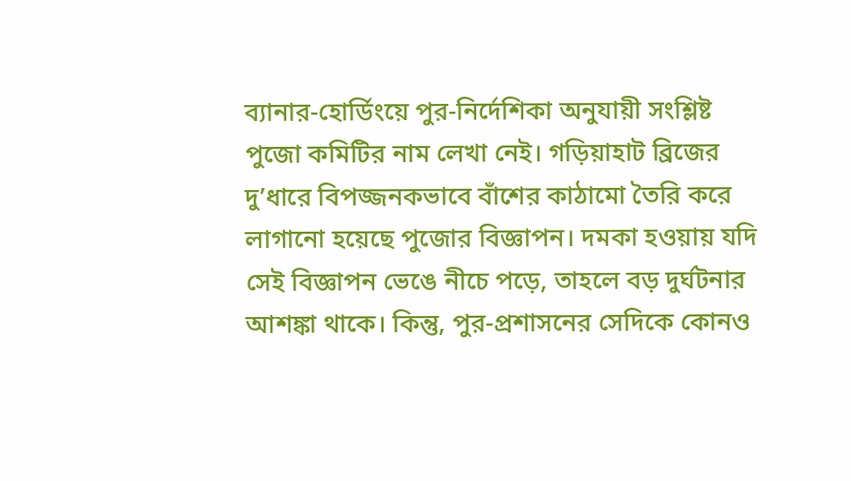ব্যানার-হোর্ডিংয়ে পুর-নির্দেশিকা অনুযায়ী সংশ্লিষ্ট পুজো কমিটির নাম লেখা নেই। গড়িয়াহাট ব্রিজের দু’ধারে বিপজ্জনকভাবে বাঁশের কাঠামো তৈরি করে লাগানো হয়েছে পুজোর বিজ্ঞাপন। দমকা হওয়ায় যদি সেই বিজ্ঞাপন ভেঙে নীচে পড়ে, তাহলে বড় দুর্ঘটনার আশঙ্কা থাকে। কিন্তু, পুর-প্রশাসনের সেদিকে কোনও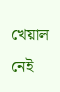খেয়াল নেই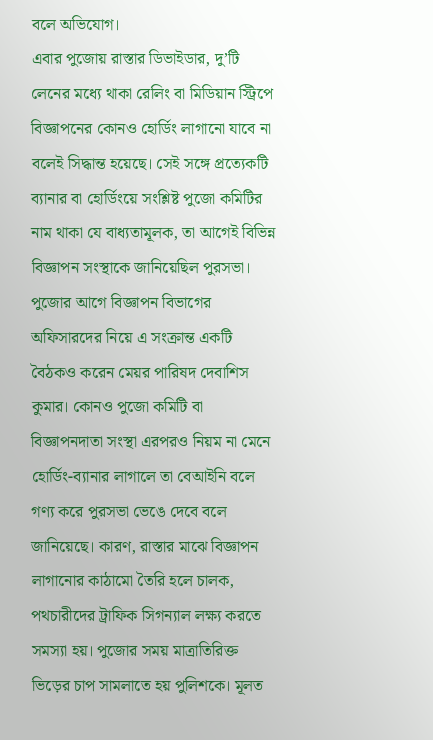বলে অভিযোগ।
এবার পুজোয় রাস্তার ডিভাইডার, দু’টি লেনের মধ্যে থাকা রেলিং বা মিডিয়ান স্ট্রিপে বিজ্ঞাপনের কোনও হোর্ডিং লাগানো যাবে না বলেই সিদ্ধান্ত হয়েছে। সেই সঙ্গে প্রত্যেকটি ব্যানার বা হোর্ডিংয়ে সংশ্লিষ্ট পুজো কমিটির নাম থাকা যে বাধ্যতামূলক, তা আগেই বিভিন্ন বিজ্ঞাপন সংস্থাকে জানিয়েছিল পুরসভা। পুজোর আগে বিজ্ঞাপন বিভাগের অফিসারদের নিয়ে এ সংক্রান্ত একটি বৈঠকও করেন মেয়র পারিষদ দেবাশিস কুমার। কোনও পুজো কমিটি বা বিজ্ঞাপনদাতা সংস্থা এরপরও নিয়ম না মেনে হোর্ডিং-ব্যানার লাগালে তা বেআইনি বলে গণ্য করে পুরসভা ভেঙে দেবে বলে জানিয়েছে। কারণ, রাস্তার মাঝে বিজ্ঞাপন লাগানোর কাঠামো তৈরি হলে চালক, পথচারীদের ট্রাফিক সিগন্যাল লক্ষ্য করতে সমস্যা হয়। পুজোর সময় মাত্রাতিরিক্ত ভিড়ের চাপ সামলাতে হয় পুলিশকে। মূলত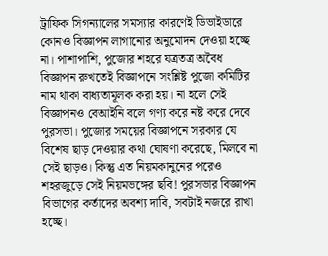ট্রাফিক সিগন্যালের সমস্যার কারণেই ডিভাইডারে কোনও বিজ্ঞাপন লাগানোর অনুমোদন দেওয়া হচ্ছে না। পাশাপাশি, পুজোর শহরে যত্রতত্র অবৈধ বিজ্ঞাপন রুখতেই বিজ্ঞাপনে সংশ্লিষ্ট পুজো কমিটির নাম থাকা বাধ্যতামূলক করা হয়। না হলে সেই বিজ্ঞাপনও বেআইনি বলে গণ্য করে নষ্ট করে দেবে পুরসভা। পুজোর সময়ের বিজ্ঞাপনে সরকার যে বিশেষ ছাড় দেওয়ার কথা ঘোষণা করেছে, মিলবে না সেই ছাড়ও। কিন্তু এত নিয়মকানুনের পরেও শহরজুড়ে সেই নিয়মভঙ্গের ছবি! পুরসভার বিজ্ঞাপন বিভাগের কর্তাদের অবশ্য দাবি, সবটাই নজরে রাখা হচ্ছে।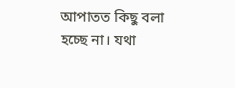আপাতত কিছু বলা হচ্ছে না। যথা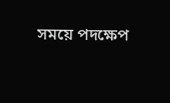সময়ে পদক্ষেপ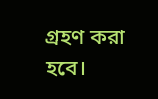গ্রহণ করা হবে।